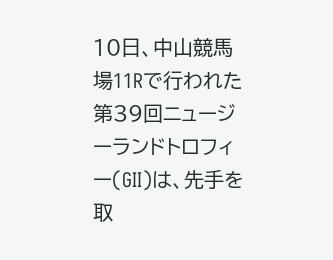10日、中山競馬場11Rで行われた第39回ニュージーランドトロフィー(GⅡ)は、先手を取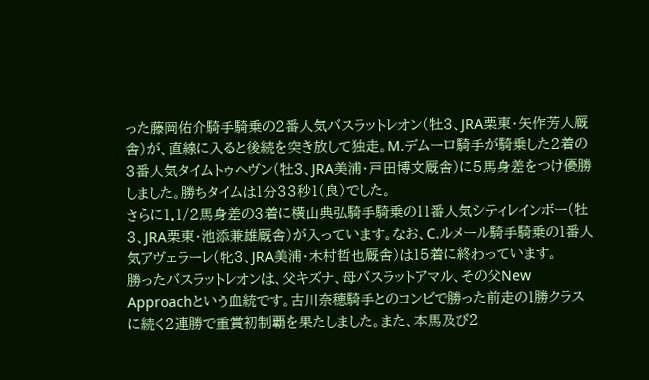った藤岡佑介騎手騎乗の2番人気バスラットレオン(牡3、JRA栗東・矢作芳人厩舎)が、直線に入ると後続を突き放して独走。M.デムーロ騎手が騎乗した2着の3番人気タイムトゥヘヴン(牡3、JRA美浦・戸田博文厩舎)に5馬身差をつけ優勝しました。勝ちタイムは1分33秒1(良)でした。
さらに1.1/2馬身差の3着に横山典弘騎手騎乗の11番人気シティレインボー(牡3、JRA栗東・池添兼雄厩舎)が入っています。なお、C.ルメール騎手騎乗の1番人気アヴェラーレ(牝3、JRA美浦・木村哲也厩舎)は15着に終わっています。
勝ったバスラットレオンは、父キズナ、母バスラットアマル、その父New Approachという血統です。古川奈穂騎手とのコンビで勝った前走の1勝クラスに続く2連勝で重賞初制覇を果たしました。また、本馬及び2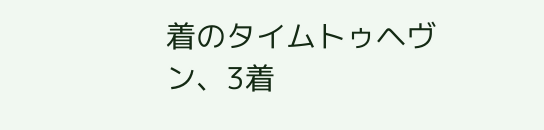着のタイムトゥヘヴン、3着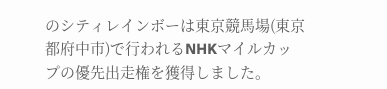のシティレインボーは東京競馬場(東京都府中市)で行われるNHKマイルカップの優先出走権を獲得しました。